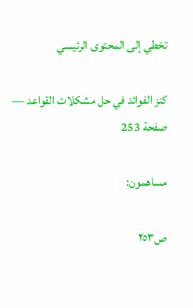تخطي إلى المحتوى الرئيسي

كنز الفوائد في حل مشكلات القواعد — صفحة 253

مساهمون:

ص٢٥٣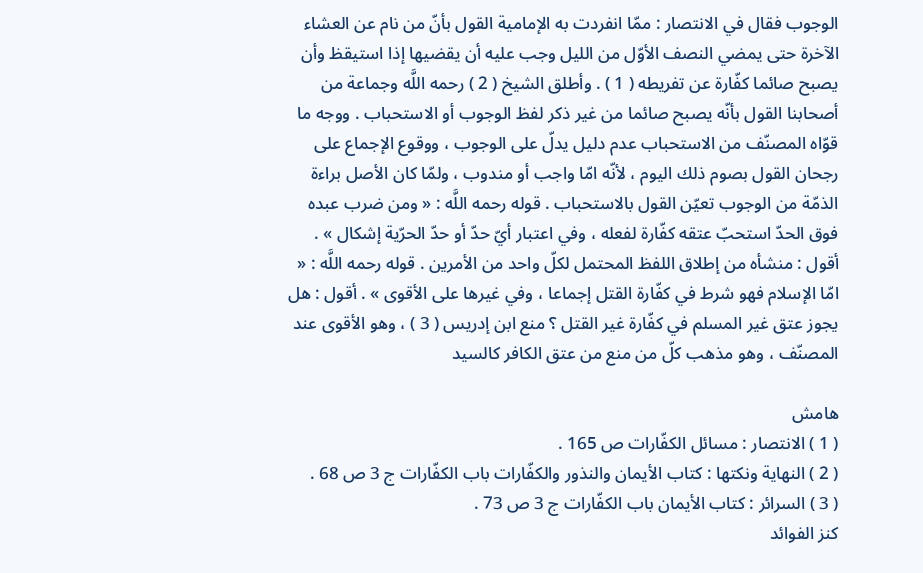الوجوب فقال في الانتصار : ممّا انفردت به الإمامية القول بأنّ من نام عن العشاء الآخرة حتى يمضي النصف الأوّل من الليل وجب عليه أن يقضيها إذا استيقظ وأن يصبح صائما كفّارة عن تفريطه ( 1 ) . وأطلق الشيخ ( 2 ) رحمه اللَّه وجماعة من أصحابنا القول بأنّه يصبح صائما من غير ذكر لفظ الوجوب أو الاستحباب . ووجه ما قوّاه المصنّف من الاستحباب عدم دليل يدلّ على الوجوب ، ووقوع الإجماع على رجحان القول بصوم ذلك اليوم ، لأنّه امّا واجب أو مندوب ، ولمّا كان الأصل براءة الذمّة من الوجوب تعيّن القول بالاستحباب . قوله رحمه اللَّه : « ومن ضرب عبده فوق الحدّ استحبّ عتقه كفّارة لفعله ، وفي اعتبار أيّ حدّ أو حدّ الحرّية إشكال » . أقول : منشأه من إطلاق اللفظ المحتمل لكلّ واحد من الأمرين . قوله رحمه اللَّه : « امّا الإسلام فهو شرط في كفّارة القتل إجماعا ، وفي غيرها على الأقوى » . أقول : هل يجوز عتق غير المسلم في كفّارة غير القتل ؟ منع ابن إدريس ( 3 ) ، وهو الأقوى عند المصنّف ، وهو مذهب كلّ من منع من عتق الكافر كالسيد

هامش
( 1 ) الانتصار : مسائل الكفّارات ص 165 .
( 2 ) النهاية ونكتها : كتاب الأيمان والنذور والكفّارات باب الكفّارات ج 3 ص 68 .
( 3 ) السرائر : كتاب الأيمان باب الكفّارات ج 3 ص 73 .
كنز الفوائد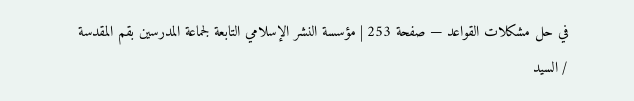في حل مشكلات القواعد — صفحة 253 | مؤسسة النشر الإسلامي التابعة لجماعة المدرسين بقم المقدسة / السيد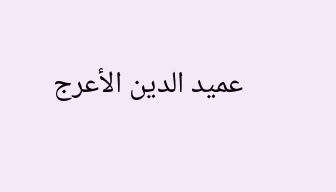عميد الدين الأعرج